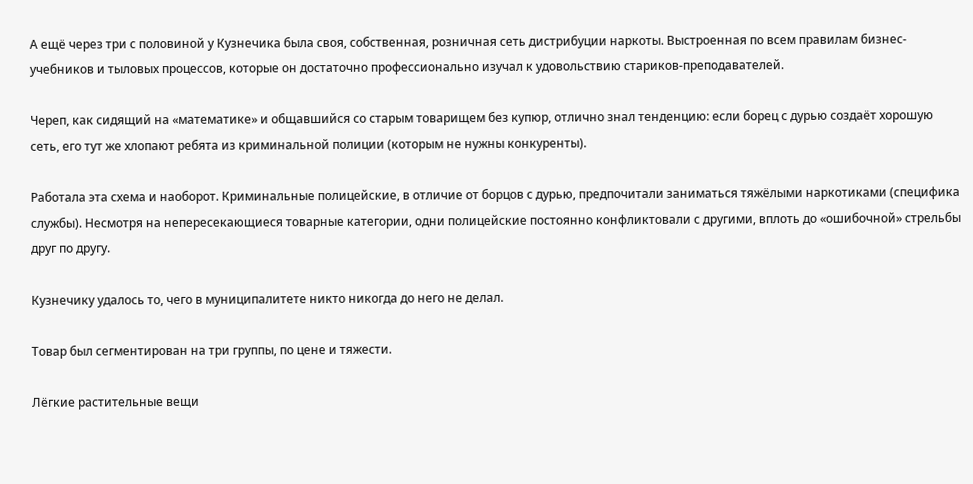А ещё через три с половиной у Кузнечика была своя, собственная, розничная сеть дистрибуции наркоты. Выстроенная по всем правилам бизнес-учебников и тыловых процессов, которые он достаточно профессионально изучал к удовольствию стариков-преподавателей.

Череп, как сидящий на «математике» и общавшийся со старым товарищем без купюр, отлично знал тенденцию: если борец с дурью создаёт хорошую сеть, его тут же хлопают ребята из криминальной полиции (которым не нужны конкуренты).

Работала эта схема и наоборот. Криминальные полицейские, в отличие от борцов с дурью, предпочитали заниматься тяжёлыми наркотиками (специфика службы). Несмотря на непересекающиеся товарные категории, одни полицейские постоянно конфликтовали с другими, вплоть до «ошибочной» стрельбы друг по другу.

Кузнечику удалось то, чего в муниципалитете никто никогда до него не делал.

Товар был сегментирован на три группы, по цене и тяжести.

Лёгкие растительные вещи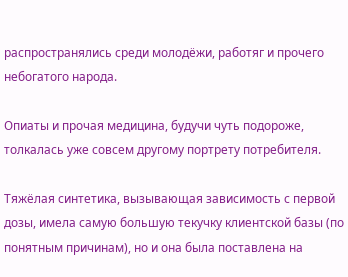распространялись среди молодёжи, работяг и прочего небогатого народа.

Опиаты и прочая медицина, будучи чуть подороже, толкалась уже совсем другому портрету потребителя.

Тяжёлая синтетика, вызывающая зависимость с первой дозы, имела самую большую текучку клиентской базы (по понятным причинам), но и она была поставлена на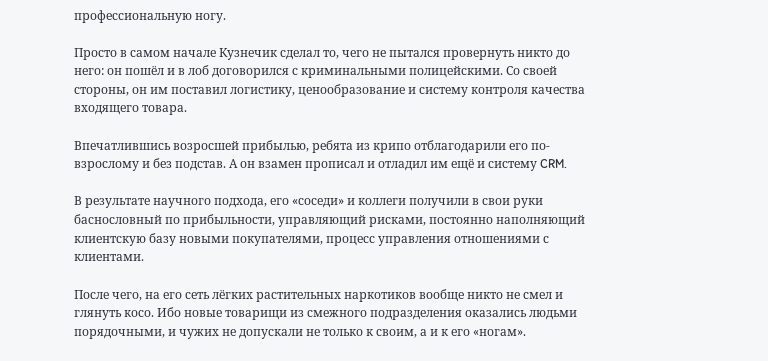профессиональную ногу.

Просто в самом начале Кузнечик сделал то, чего не пытался провернуть никто до него: он пошёл и в лоб договорился с криминальными полицейскими. Со своей стороны, он им поставил логистику, ценообразование и систему контроля качества входящего товара.

Впечатлившись возросшей прибылью, ребята из крипо отблагодарили его по-взрослому и без подстав. А он взамен прописал и отладил им ещё и систему CRM.

В результате научного подхода, его «соседи» и коллеги получили в свои руки баснословный по прибыльности, управляющий рисками, постоянно наполняющий клиентскую базу новыми покупателями, процесс управления отношениями с клиентами.

После чего, на его сеть лёгких растительных наркотиков вообще никто не смел и глянуть косо. Ибо новые товарищи из смежного подразделения оказались людьми порядочными, и чужих не допускали не только к своим, а и к его «ногам».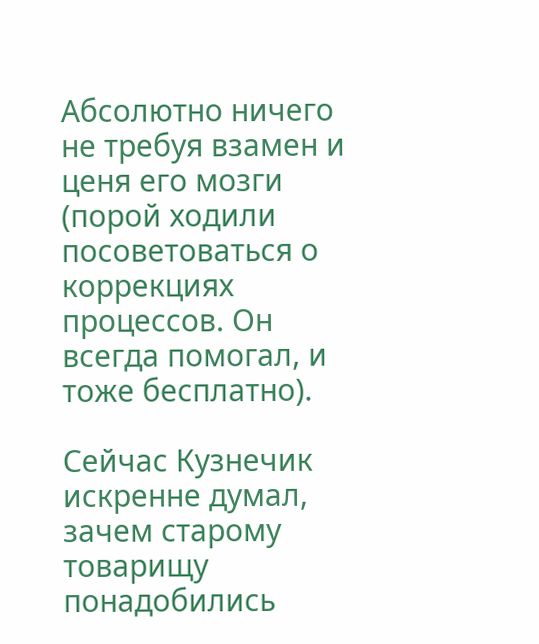Абсолютно ничего не требуя взамен и ценя его мозги (порой ходили посоветоваться о коррекциях процессов. Он всегда помогал, и тоже бесплатно).

Сейчас Кузнечик искренне думал, зачем старому товарищу понадобились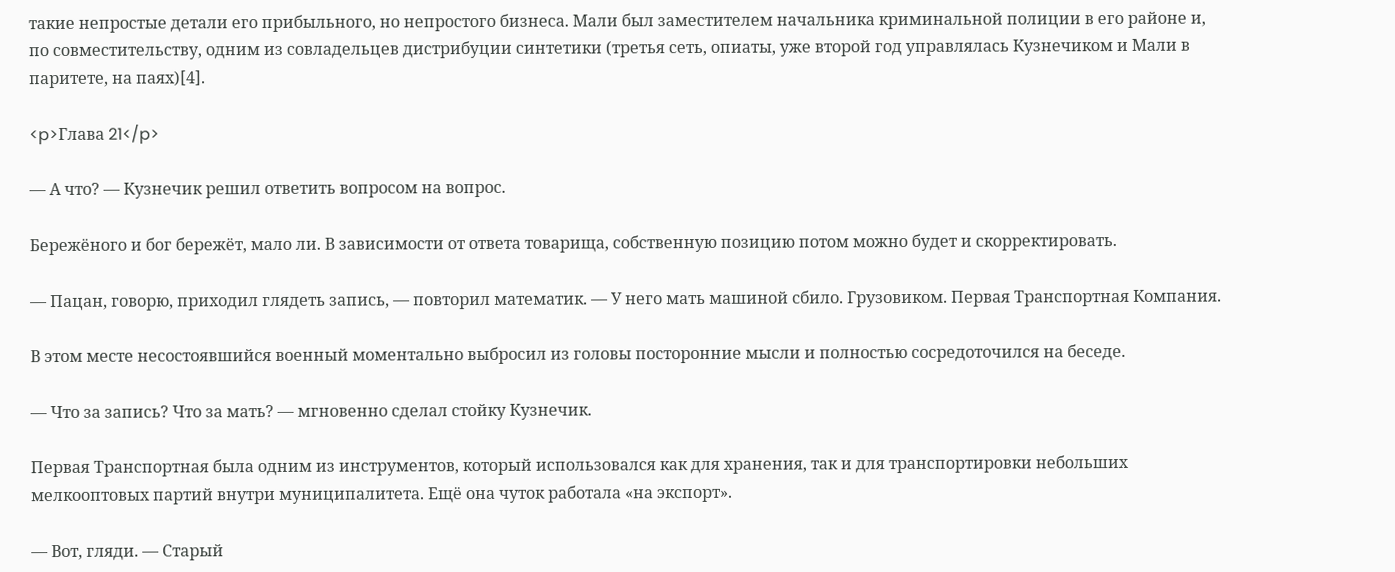такие непростые детали его прибыльного, но непростого бизнеса. Мали был заместителем начальника криминальной полиции в его районе и, по совместительству, одним из совладельцев дистрибуции синтетики (третья сеть, опиаты, уже второй год управлялась Кузнечиком и Мали в паритете, на паях)[4].

<p>Глава 21</p>

— А что? — Кузнечик решил ответить вопросом на вопрос.

Бережёного и бог бережёт, мало ли. В зависимости от ответа товарища, собственную позицию потом можно будет и скорректировать.

— Пацан, говорю, приходил глядеть запись, — повторил математик. — У него мать машиной сбило. Грузовиком. Первая Транспортная Компания.

В этом месте несостоявшийся военный моментально выбросил из головы посторонние мысли и полностью сосредоточился на беседе.

— Что за запись? Что за мать? — мгновенно сделал стойку Кузнечик.

Первая Транспортная была одним из инструментов, который использовался как для хранения, так и для транспортировки небольших мелкооптовых партий внутри муниципалитета. Ещё она чуток работала «на экспорт».

— Вот, гляди. — Старый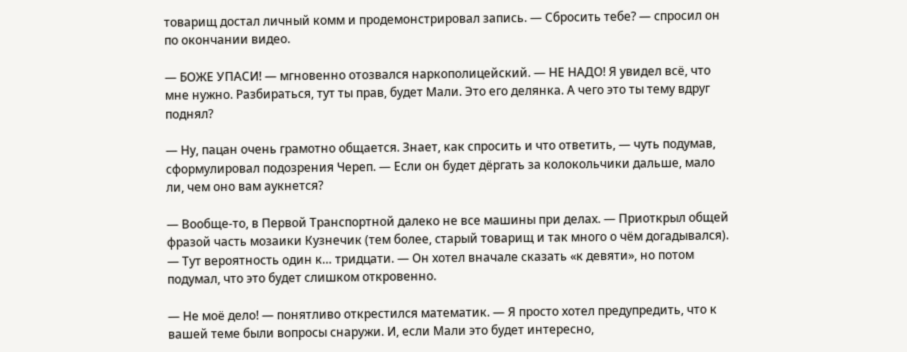товарищ достал личный комм и продемонстрировал запись. — Сбросить тебе? — спросил он по окончании видео.

— БОЖЕ УПАСИ! — мгновенно отозвался наркополицейский. — НЕ НАДО! Я увидел всё, что мне нужно. Разбираться, тут ты прав, будет Мали. Это его делянка. А чего это ты тему вдруг поднял?

— Ну, пацан очень грамотно общается. Знает, как спросить и что ответить, — чуть подумав, сформулировал подозрения Череп. — Если он будет дёргать за колокольчики дальше, мало ли, чем оно вам аукнется?

— Вообще-то, в Первой Транспортной далеко не все машины при делах. — Приоткрыл общей фразой часть мозаики Кузнечик (тем более, старый товарищ и так много о чём догадывался). — Тут вероятность один к… тридцати. — Он хотел вначале сказать «к девяти», но потом подумал, что это будет слишком откровенно.

— Не моё дело! — понятливо открестился математик. — Я просто хотел предупредить, что к вашей теме были вопросы снаружи. И, если Мали это будет интересно,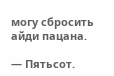могу сбросить айди пацана.

— Пятьсот.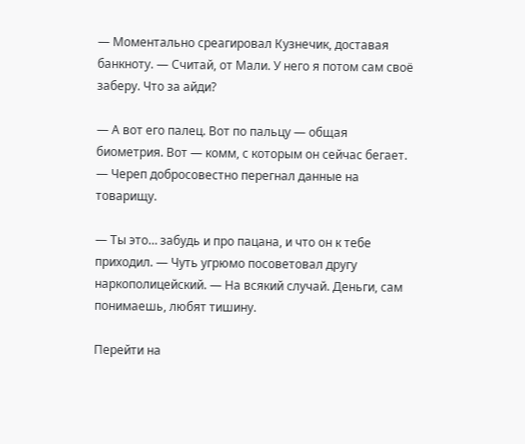— Моментально среагировал Кузнечик, доставая банкноту. — Считай, от Мали. У него я потом сам своё заберу. Что за айди?

— А вот его палец. Вот по пальцу — общая биометрия. Вот — комм, с которым он сейчас бегает. — Череп добросовестно перегнал данные на товарищу.

— Ты это… забудь и про пацана, и что он к тебе приходил. — Чуть угрюмо посоветовал другу наркополицейский. — На всякий случай. Деньги, сам понимаешь, любят тишину.

Перейти на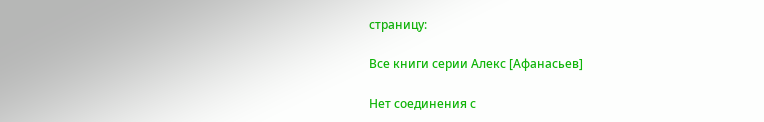страницу:

Все книги серии Алекс [Афанасьев]

Нет соединения с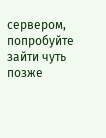сервером, попробуйте зайти чуть позже